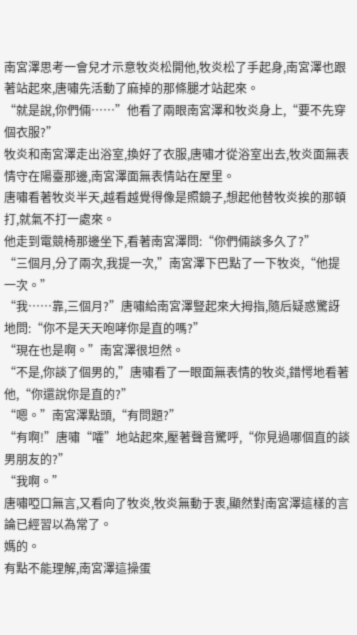南宮澤思考一會兒才示意牧炎松開他,牧炎松了手起身,南宮澤也跟著站起來,唐嘯先活動了麻掉的那條腿才站起來。
“就是說,你們倆……”他看了兩眼南宮澤和牧炎身上,“要不先穿個衣服?”
牧炎和南宮澤走出浴室,換好了衣服,唐嘯才從浴室出去,牧炎面無表情守在陽臺那邊,南宮澤面無表情站在屋里。
唐嘯看著牧炎半天,越看越覺得像是照鏡子,想起他替牧炎挨的那頓打,就氣不打一處來。
他走到電競椅那邊坐下,看著南宮澤問:“你們倆談多久了?”
“三個月,分了兩次,我提一次,”南宮澤下巴點了一下牧炎,“他提一次。”
“我……靠,三個月?”唐嘯給南宮澤豎起來大拇指,隨后疑惑驚訝地問:“你不是天天咆哮你是直的嗎?”
“現在也是啊。”南宮澤很坦然。
“不是,你談了個男的,”唐嘯看了一眼面無表情的牧炎,錯愕地看著他,“你還說你是直的?”
“嗯。”南宮澤點頭,“有問題?”
“有啊!”唐嘯“嚯”地站起來,壓著聲音驚呼,“你見過哪個直的談男朋友的?”
“我啊。”
唐嘯啞口無言,又看向了牧炎,牧炎無動于衷,顯然對南宮澤這樣的言論已經習以為常了。
媽的。
有點不能理解,南宮澤這操蛋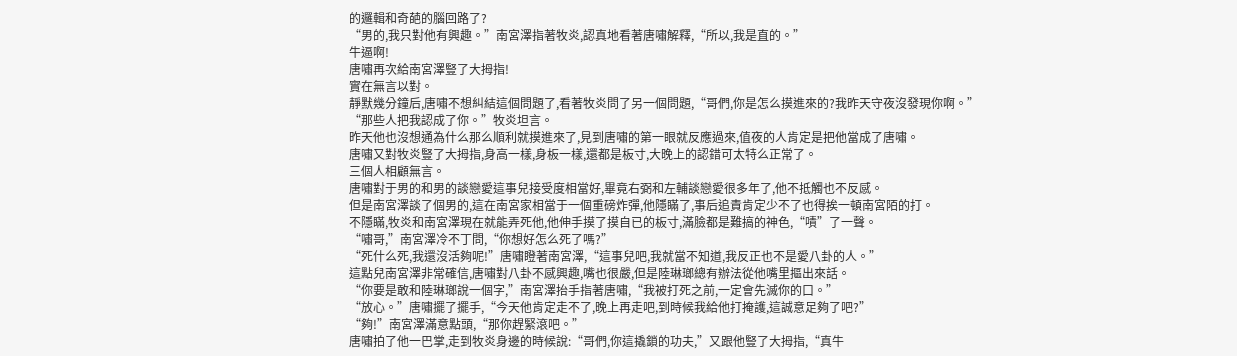的邏輯和奇葩的腦回路了?
“男的,我只對他有興趣。”南宮澤指著牧炎,認真地看著唐嘯解釋,“所以,我是直的。”
牛逼啊!
唐嘯再次給南宮澤豎了大拇指!
實在無言以對。
靜默幾分鐘后,唐嘯不想糾結這個問題了,看著牧炎問了另一個問題,“哥們,你是怎么摸進來的?我昨天守夜沒發現你啊。”
“那些人把我認成了你。”牧炎坦言。
昨天他也沒想通為什么那么順利就摸進來了,見到唐嘯的第一眼就反應過來,值夜的人肯定是把他當成了唐嘯。
唐嘯又對牧炎豎了大拇指,身高一樣,身板一樣,還都是板寸,大晚上的認錯可太特么正常了。
三個人相顧無言。
唐嘯對于男的和男的談戀愛這事兒接受度相當好,畢竟右弼和左輔談戀愛很多年了,他不抵觸也不反感。
但是南宮澤談了個男的,這在南宮家相當于一個重磅炸彈,他隱瞞了,事后追責肯定少不了也得挨一頓南宮陌的打。
不隱瞞,牧炎和南宮澤現在就能弄死他,他伸手摸了摸自已的板寸,滿臉都是難搞的神色,“嘖”了一聲。
“嘯哥,”南宮澤冷不丁問,“你想好怎么死了嗎?”
“死什么死,我還沒活夠呢!”唐嘯瞪著南宮澤,“這事兒吧,我就當不知道,我反正也不是愛八卦的人。”
這點兒南宮澤非常確信,唐嘯對八卦不感興趣,嘴也很嚴,但是陸琳瑯總有辦法從他嘴里摳出來話。
“你要是敢和陸琳瑯說一個字,”南宮澤抬手指著唐嘯,“我被打死之前,一定會先滅你的口。”
“放心。”唐嘯擺了擺手,“今天他肯定走不了,晚上再走吧,到時候我給他打掩護,這誠意足夠了吧?”
“夠!”南宮澤滿意點頭,“那你趕緊滾吧。”
唐嘯拍了他一巴掌,走到牧炎身邊的時候說:“哥們,你這撬鎖的功夫,”又跟他豎了大拇指,“真牛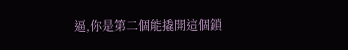逼,你是第二個能撬開這個鎖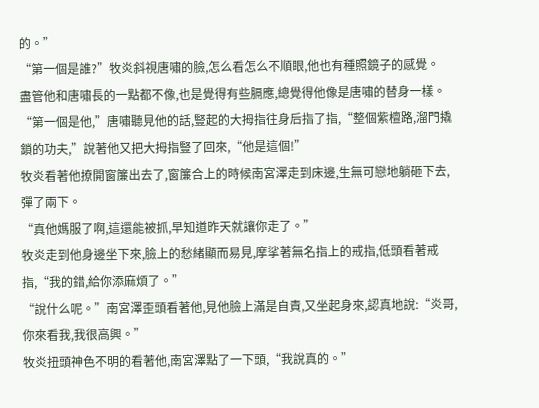的。”
“第一個是誰?”牧炎斜視唐嘯的臉,怎么看怎么不順眼,他也有種照鏡子的感覺。
盡管他和唐嘯長的一點都不像,也是覺得有些膈應,總覺得他像是唐嘯的替身一樣。
“第一個是他,”唐嘯聽見他的話,豎起的大拇指往身后指了指,“整個紫檀路,溜門撬鎖的功夫,”說著他又把大拇指豎了回來,“他是這個!”
牧炎看著他撩開窗簾出去了,窗簾合上的時候南宮澤走到床邊,生無可戀地躺砸下去,彈了兩下。
“真他媽服了啊,這還能被抓,早知道昨天就讓你走了。”
牧炎走到他身邊坐下來,臉上的愁緒顯而易見,摩挲著無名指上的戒指,低頭看著戒指,“我的錯,給你添麻煩了。”
“說什么呢。”南宮澤歪頭看著他,見他臉上滿是自責,又坐起身來,認真地說:“炎哥,你來看我,我很高興。”
牧炎扭頭神色不明的看著他,南宮澤點了一下頭,“我說真的。”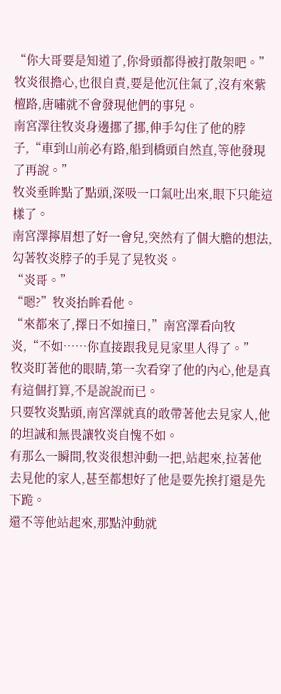“你大哥要是知道了,你骨頭都得被打散架吧。”
牧炎很擔心,也很自責,要是他沉住氣了,沒有來紫檀路,唐嘯就不會發現他們的事兒。
南宮澤往牧炎身邊挪了挪,伸手勾住了他的脖子,“車到山前必有路,船到橋頭自然直,等他發現了再說。”
牧炎垂眸點了點頭,深吸一口氣吐出來,眼下只能這樣了。
南宮澤擰眉想了好一會兒,突然有了個大膽的想法,勾著牧炎脖子的手晃了晃牧炎。
“炎哥。”
“嗯?”牧炎抬眸看他。
“來都來了,擇日不如撞日,”南宮澤看向牧炎,“不如……你直接跟我見見家里人得了。”
牧炎盯著他的眼睛,第一次看穿了他的內心,他是真有這個打算,不是說說而已。
只要牧炎點頭,南宮澤就真的敢帶著他去見家人,他的坦誠和無畏讓牧炎自愧不如。
有那么一瞬間,牧炎很想沖動一把,站起來,拉著他去見他的家人,甚至都想好了他是要先挨打還是先下跪。
還不等他站起來,那點沖動就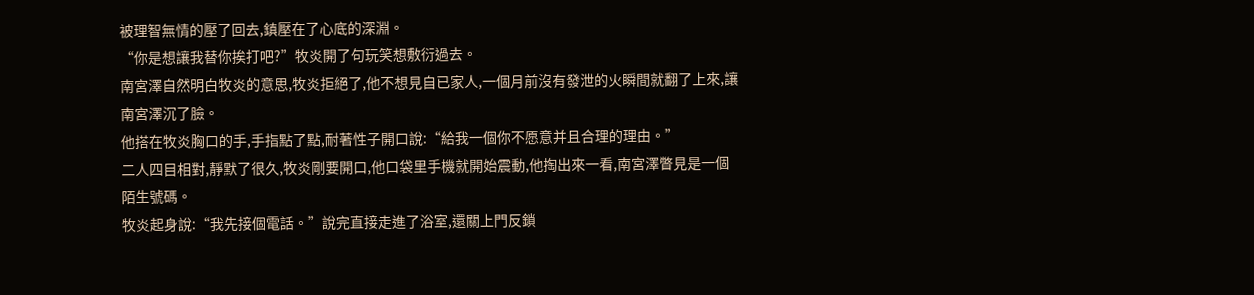被理智無情的壓了回去,鎮壓在了心底的深淵。
“你是想讓我替你挨打吧?”牧炎開了句玩笑想敷衍過去。
南宮澤自然明白牧炎的意思,牧炎拒絕了,他不想見自已家人,一個月前沒有發泄的火瞬間就翻了上來,讓南宮澤沉了臉。
他搭在牧炎胸口的手,手指點了點,耐著性子開口說:“給我一個你不愿意并且合理的理由。”
二人四目相對,靜默了很久,牧炎剛要開口,他口袋里手機就開始震動,他掏出來一看,南宮澤瞥見是一個陌生號碼。
牧炎起身說:“我先接個電話。”說完直接走進了浴室,還關上門反鎖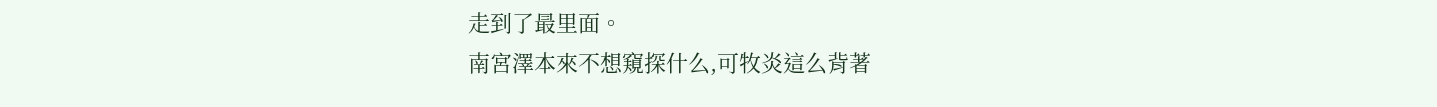走到了最里面。
南宮澤本來不想窺探什么,可牧炎這么背著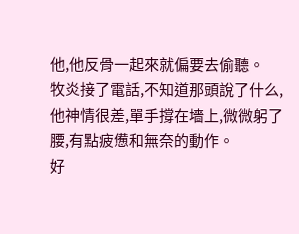他,他反骨一起來就偏要去偷聽。
牧炎接了電話,不知道那頭說了什么,他神情很差,單手撐在墻上,微微躬了腰,有點疲憊和無奈的動作。
好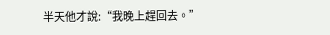半天他才說:“我晚上趕回去。”